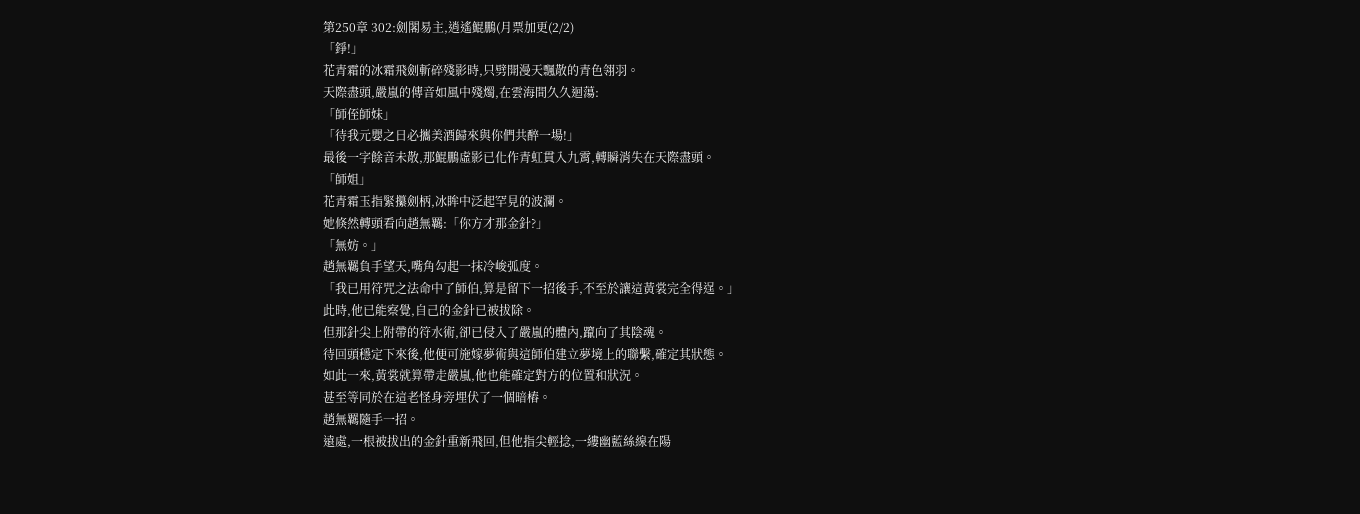第250章 302:劍閣易主,逍遙鯤鵬(月票加更(2/2)
「錚!」
花青霜的冰霜飛劍斬碎殘影時,只劈開漫天飄散的青色翎羽。
天際盡頭,嚴嵐的傳音如風中殘燭,在雲海間久久迴蕩:
「師侄師妹」
「待我元嬰之日必攜美酒歸來與你們共醉一場!」
最後一字餘音未散,那鯤鵬虛影已化作青虹貫入九霄,轉瞬消失在天際盡頭。
「師姐」
花青霜玉指緊攥劍柄,冰眸中泛起罕見的波瀾。
她倏然轉頭看向趙無羈:「你方才那金針?」
「無妨。」
趙無羈負手望天,嘴角勾起一抹冷峻弧度。
「我已用符咒之法命中了師伯,算是留下一招後手,不至於讓這黃裳完全得逞。」
此時,他已能察覺,自己的金針已被拔除。
但那針尖上附帶的符水術,卻已侵入了嚴嵐的體內,躥向了其陰魂。
待回頭穩定下來後,他便可施嫁夢術與這師伯建立夢境上的聯繫,確定其狀態。
如此一來,黃裳就算帶走嚴嵐,他也能確定對方的位置和狀況。
甚至等同於在這老怪身旁埋伏了一個暗樁。
趙無羈隨手一招。
遠處,一根被拔出的金針重新飛回,但他指尖輕捻,一縷幽藍絲線在陽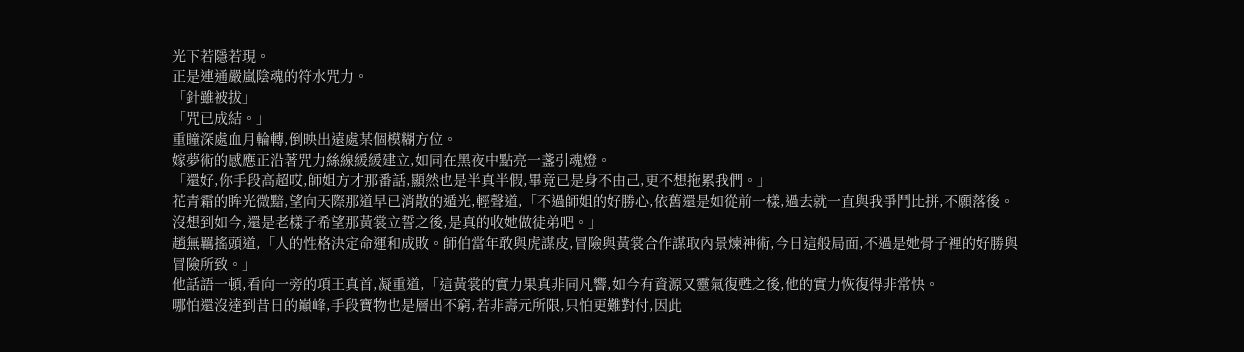光下若隱若現。
正是連通嚴嵐陰魂的符水咒力。
「針雖被拔」
「咒已成結。」
重瞳深處血月輪轉,倒映出遠處某個模糊方位。
嫁夢術的感應正沿著咒力絲線緩緩建立,如同在黑夜中點亮一盞引魂燈。
「還好,你手段高超哎,師姐方才那番話,顯然也是半真半假,畢竟已是身不由己,更不想拖累我們。」
花青霜的眸光微黯,望向天際那道早已消散的遁光,輕聲道,「不過師姐的好勝心,依舊還是如從前一樣,過去就一直與我爭鬥比拼,不願落後。
沒想到如今,還是老樣子希望那黃裳立誓之後,是真的收她做徒弟吧。」
趙無羈搖頭道,「人的性格決定命運和成敗。師伯當年敢與虎謀皮,冒險與黃裳合作謀取內景煉神術,今日這般局面,不過是她骨子裡的好勝與冒險所致。」
他話語一頓,看向一旁的項王真首,凝重道,「這黃裳的實力果真非同凡響,如今有資源又靈氣復甦之後,他的實力恢復得非常快。
哪怕還沒達到昔日的巔峰,手段寶物也是層出不窮,若非壽元所限,只怕更難對付,因此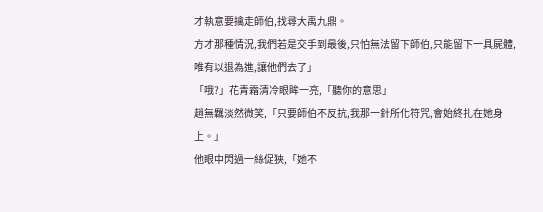才執意要擒走師伯,找尋大禹九鼎。
方才那種情況,我們若是交手到最後,只怕無法留下師伯,只能留下一具屍體,唯有以退為進,讓他們去了」
「哦?」花青霜清冷眼眸一亮,「聽你的意思」
趙無羈淡然微笑,「只要師伯不反抗,我那一針所化符咒,會始終扎在她身上。」
他眼中閃過一絲促狹,「她不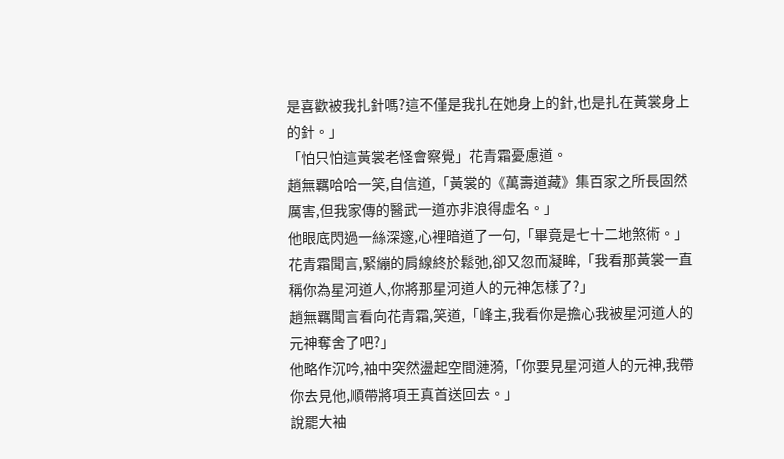是喜歡被我扎針嗎?這不僅是我扎在她身上的針,也是扎在黃裳身上的針。」
「怕只怕這黃裳老怪會察覺」花青霜憂慮道。
趙無羈哈哈一笑,自信道,「黃裳的《萬壽道藏》集百家之所長固然厲害,但我家傳的醫武一道亦非浪得虛名。」
他眼底閃過一絲深邃,心裡暗道了一句,「畢竟是七十二地煞術。」
花青霜聞言,緊繃的肩線終於鬆弛,卻又忽而凝眸,「我看那黃裳一直稱你為星河道人,你將那星河道人的元神怎樣了?」
趙無羈聞言看向花青霜,笑道,「峰主,我看你是擔心我被星河道人的元神奪舍了吧?」
他略作沉吟,袖中突然盪起空間漣漪,「你要見星河道人的元神,我帶你去見他,順帶將項王真首送回去。」
說罷大袖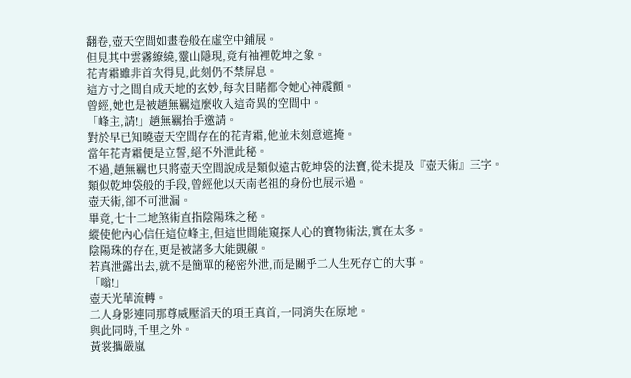翻卷,壺天空間如畫卷般在虛空中鋪展。
但見其中雲霧繚繞,靈山隱現,竟有袖裡乾坤之象。
花青霜雖非首次得見,此刻仍不禁屏息。
這方寸之間自成天地的玄妙,每次目睹都令她心神震顫。
曾經,她也是被趙無羈這麼收入這奇異的空間中。
「峰主,請!」趙無羈抬手邀請。
對於早已知曉壺天空間存在的花青霜,他並未刻意遮掩。
當年花青霜便是立誓,絕不外泄此秘。
不過,趙無羈也只將壺天空間說成是類似遠古乾坤袋的法寶,從未提及『壺天術』三字。
類似乾坤袋般的手段,曾經他以天南老祖的身份也展示過。
壺天術,卻不可泄漏。
畢竟,七十二地煞術直指陰陽珠之秘。
縱使他內心信任這位峰主,但這世間能窺探人心的寶物術法,實在太多。
陰陽珠的存在,更是被諸多大能覬覦。
若真泄露出去,就不是簡單的秘密外泄,而是關乎二人生死存亡的大事。
「嗡!」
壺天光華流轉。
二人身影連同那尊威壓滔天的項王真首,一同消失在原地。
與此同時,千里之外。
黃裳攜嚴嵐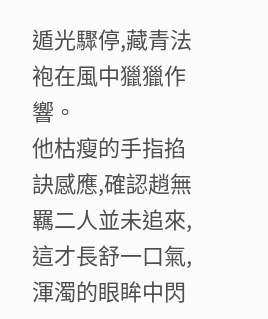遁光驟停,藏青法袍在風中獵獵作響。
他枯瘦的手指掐訣感應,確認趙無羈二人並未追來,這才長舒一口氣,渾濁的眼眸中閃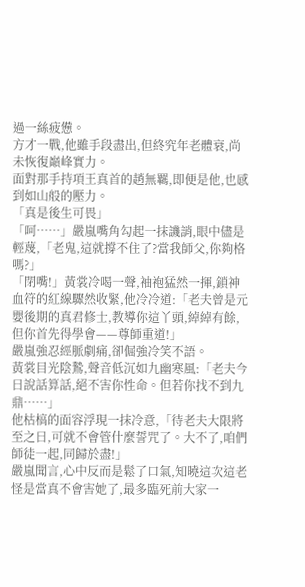過一絲疲憊。
方才一戰,他雖手段盡出,但終究年老體衰,尚未恢復巔峰實力。
面對那手持項王真首的趙無羈,即便是他,也感到如山般的壓力。
「真是後生可畏」
「呵……」嚴嵐嘴角勾起一抹譏誚,眼中儘是輕蔑,「老鬼,這就撐不住了?當我師父,你夠格嗎?」
「閉嘴!」黃裳冷喝一聲,袖袍猛然一揮,鎖神血符的紅線驟然收緊,他冷冷道:「老夫曾是元嬰後期的真君修士,教導你這丫頭,綽綽有餘,但你首先得學會——尊師重道!」
嚴嵐強忍經脈劇痛,卻倔強冷笑不語。
黃裳目光陰鷙,聲音低沉如九幽寒風:「老夫今日說話算話,絕不害你性命。但若你找不到九鼎……」
他枯槁的面容浮現一抹冷意,「待老夫大限將至之日,可就不會管什麼誓咒了。大不了,咱們師徒一起,同歸於盡!」
嚴嵐聞言,心中反而是鬆了口氣,知曉這次這老怪是當真不會害她了,最多臨死前大家一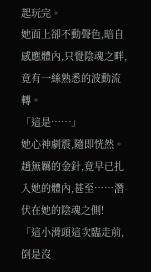起玩完。
她面上卻不動聲色,暗自感應體內,只覺陰魂之畔,竟有一絲熟悉的波動流轉。
「這是……」
她心神劇震,隨即恍然。
趙無羈的金針,竟早已扎入她的體內,甚至……潛伏在她的陰魂之側!
「這小滑頭這次臨走前,倒是沒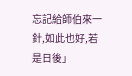忘記給師伯來一針,如此也好,若是日後」